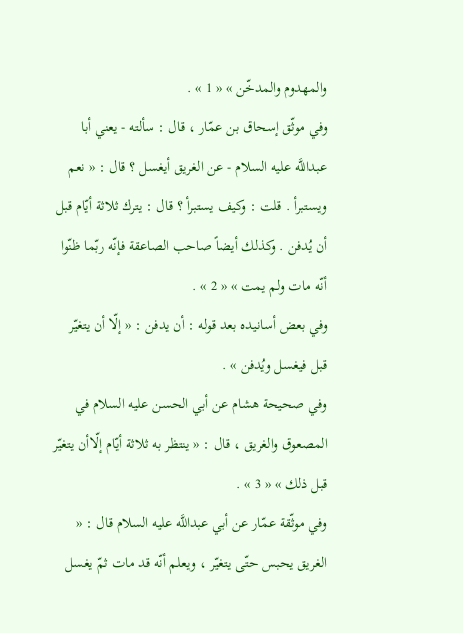والمهدوم والمدخّن » « 1 » .
وفي موثّق إسحاق بن عمّار ، قال : سألته - يعني أبا عبداللَّه عليه السلام - عن الغريق أيغسل ؟ قال : « نعم ويستبرأ . قلت : وكيف يستبرأ ؟ قال : يترك ثلاثة أيّام قبل أن يُدفن . وكذلك أيضاً صاحب الصاعقة فإنّه ربّما ظنّوا أنّه مات ولم يمت » « 2 » .
وفي بعض أسانيده بعد قوله : أن يدفن : « إلّا أن يتغيّر قبل فيغسل ويُدفن » .
وفي صحيحة هشام عن أبي الحسن عليه السلام في المصعوق والغريق ، قال : « ينتظر به ثلاثة أيّام إلّاأن يتغيّر قبل ذلك » « 3 » .
وفي موثّقة عمّار عن أبي عبداللَّه عليه السلام قال : « الغريق يحبس حتّى يتغيّر ، ويعلم أنّه قد مات ثمّ يغسل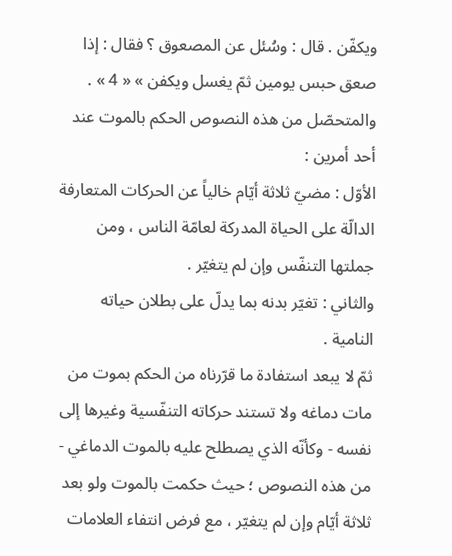ويكفّن . قال : وسُئل عن المصعوق ؟ فقال : إذا صعق حبس يومين ثمّ يغسل ويكفن » « 4 » .
والمتحصّل من هذه النصوص الحكم بالموت عند أحد أمرين :
الأوّل : مضيّ ثلاثة أيّام خالياً عن الحركات المتعارفة الدالّة على الحياة المدركة لعامّة الناس ، ومن جملتها التنفّس وإن لم يتغيّر .
والثاني : تغيّر بدنه بما يدلّ على بطلان حياته النامية .
ثمّ لا يبعد استفادة ما قرّرناه من الحكم بموت من مات دماغه ولا تستند حركاته التنفّسية وغيرها إلى نفسه - وكأنّه الذي يصطلح عليه بالموت الدماغي - من هذه النصوص ؛ حيث حكمت بالموت ولو بعد ثلاثة أيّام وإن لم يتغيّر ، مع فرض انتفاء العلامات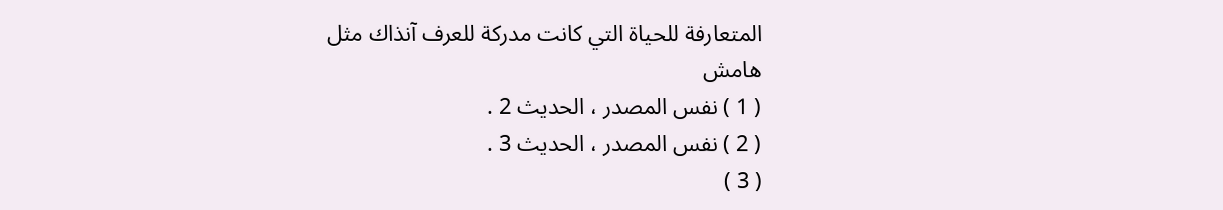المتعارفة للحياة التي كانت مدركة للعرف آنذاك مثل
هامش
( 1 ) نفس المصدر ، الحديث 2 .
( 2 ) نفس المصدر ، الحديث 3 .
( 3 )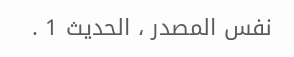نفس المصدر ، الحديث 1 .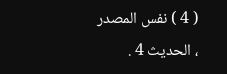( 4 ) نفس المصدر ، الحديث 4 .